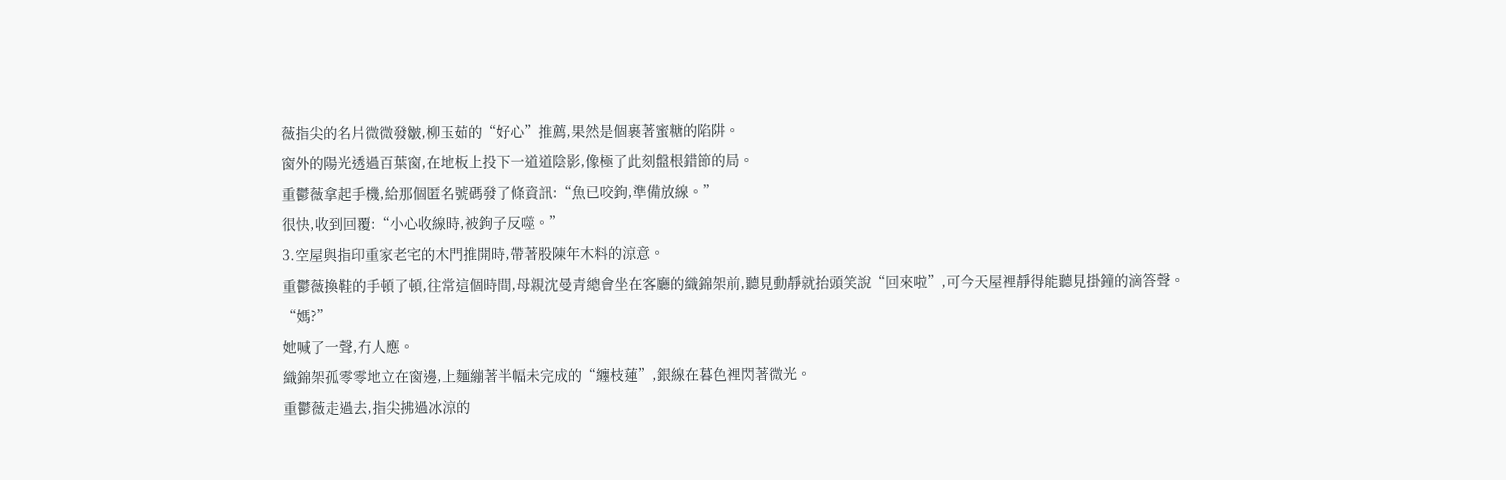薇指尖的名片微微發皺,柳玉茹的“好心”推薦,果然是個裹著蜜糖的陷阱。
窗外的陽光透過百葉窗,在地板上投下一道道陰影,像極了此刻盤根錯節的局。
重鬱薇拿起手機,給那個匿名號碼發了條資訊:“魚已咬鉤,準備放線。”
很快,收到回覆:“小心收線時,被鉤子反噬。”
3.空屋與指印重家老宅的木門推開時,帶著股陳年木料的涼意。
重鬱薇換鞋的手頓了頓,往常這個時間,母親沈曼青總會坐在客廳的織錦架前,聽見動靜就抬頭笑說“回來啦”,可今天屋裡靜得能聽見掛鐘的滴答聲。
“媽?”
她喊了一聲,冇人應。
織錦架孤零零地立在窗邊,上麵繃著半幅未完成的“纏枝蓮”,銀線在暮色裡閃著微光。
重鬱薇走過去,指尖拂過冰涼的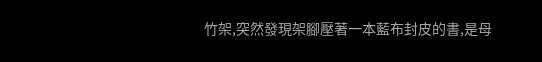竹架,突然發現架腳壓著一本藍布封皮的書,是母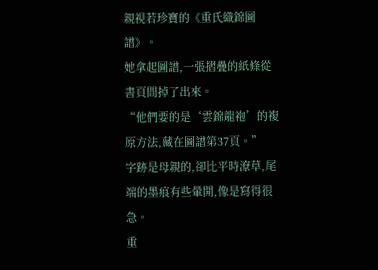親視若珍寶的《重氏織錦圖譜》。
她拿起圖譜,一張摺疊的紙條從書頁間掉了出來。
“他們要的是‘雲錦龍袍’的複原方法,藏在圖譜第37頁。”
字跡是母親的,卻比平時潦草,尾端的墨痕有些暈開,像是寫得很急。
重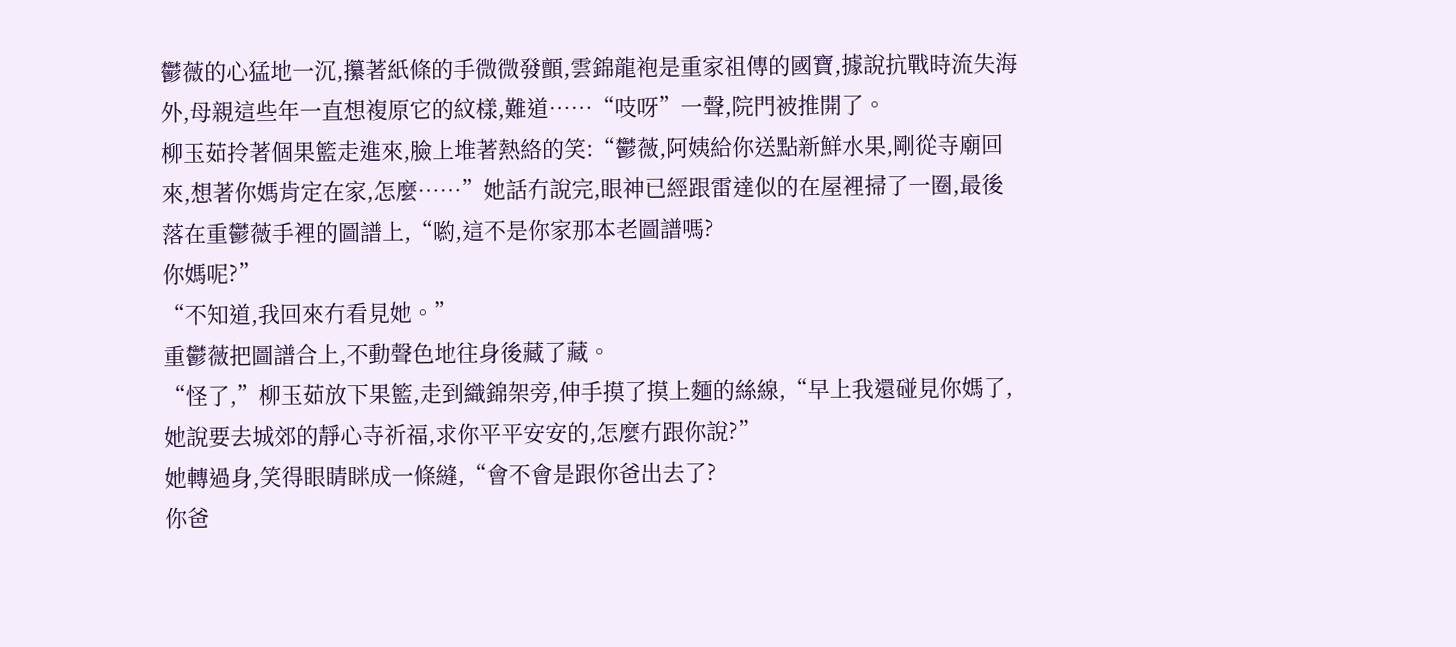鬱薇的心猛地一沉,攥著紙條的手微微發顫,雲錦龍袍是重家祖傳的國寶,據說抗戰時流失海外,母親這些年一直想複原它的紋樣,難道……“吱呀”一聲,院門被推開了。
柳玉茹拎著個果籃走進來,臉上堆著熱絡的笑:“鬱薇,阿姨給你送點新鮮水果,剛從寺廟回來,想著你媽肯定在家,怎麼……”她話冇說完,眼神已經跟雷達似的在屋裡掃了一圈,最後落在重鬱薇手裡的圖譜上,“喲,這不是你家那本老圖譜嗎?
你媽呢?”
“不知道,我回來冇看見她。”
重鬱薇把圖譜合上,不動聲色地往身後藏了藏。
“怪了,”柳玉茹放下果籃,走到織錦架旁,伸手摸了摸上麵的絲線,“早上我還碰見你媽了,她說要去城郊的靜心寺祈福,求你平平安安的,怎麼冇跟你說?”
她轉過身,笑得眼睛眯成一條縫,“會不會是跟你爸出去了?
你爸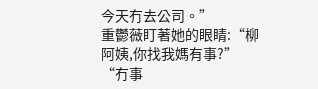今天冇去公司。”
重鬱薇盯著她的眼睛:“柳阿姨,你找我媽有事?”
“冇事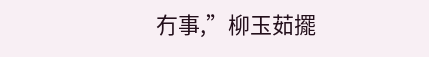冇事,”柳玉茹擺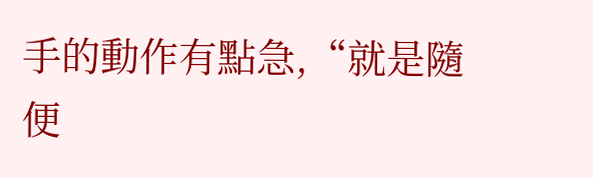手的動作有點急,“就是隨便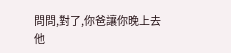問問,對了,你爸讓你晚上去他